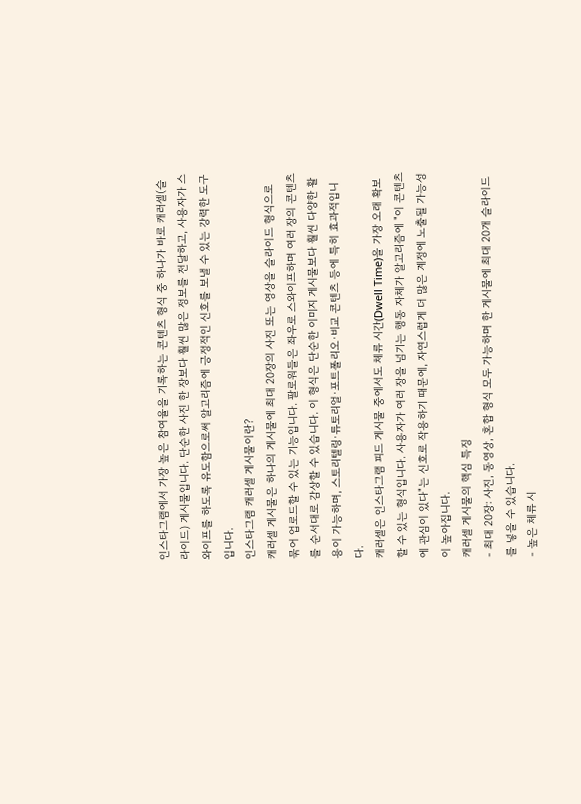인스타그램에서 가장 높은 참여율을 기록하는 콘텐츠 형식 중 하나가 바로 캐러셀(슬라이드) 게시물입니다. 단순한 사진 한 장보다 훨씬 많은 정보를 전달하고, 사용자가 스와이프를 하도록 유도함으로써 알고리즘에 긍정적인 신호를 보낼 수 있는 강력한 도구입니다.
인스타그램 캐러셀 게시물이란?
캐러셀 게시물은 하나의 게시물에 최대 20장의 사진 또는 영상을 슬라이드 형식으로 묶어 업로드할 수 있는 기능입니다. 팔로워들은 좌우로 스와이프하며 여러 장의 콘텐츠를 순서대로 감상할 수 있습니다. 이 형식은 단순한 이미지 게시물보다 훨씬 다양한 활용이 가능하며, 스토리텔링·튜토리얼·포트폴리오·비교 콘텐츠 등에 특히 효과적입니다.
캐러셀은 인스타그램 피드 게시물 중에서도 체류 시간(Dwell Time)을 가장 오래 확보할 수 있는 형식입니다. 사용자가 여러 장을 넘기는 행동 자체가 알고리즘에 "이 콘텐츠에 관심이 있다"는 신호로 작용하기 때문에, 자연스럽게 더 많은 계정에 노출될 가능성이 높아집니다.
캐러셀 게시물의 핵심 특징
- 최대 20장: 사진, 동영상, 혼합 형식 모두 가능하며 한 게시물에 최대 20개 슬라이드를 넣을 수 있습니다.
- 높은 체류 시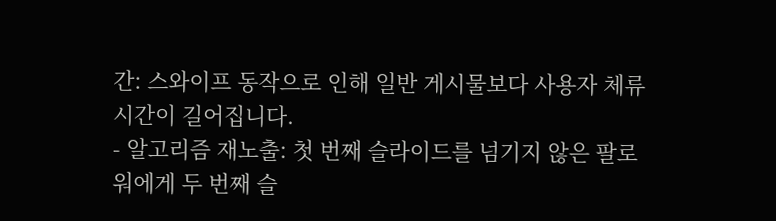간: 스와이프 동작으로 인해 일반 게시물보다 사용자 체류 시간이 길어집니다.
- 알고리즘 재노출: 첫 번째 슬라이드를 넘기지 않은 팔로워에게 두 번째 슬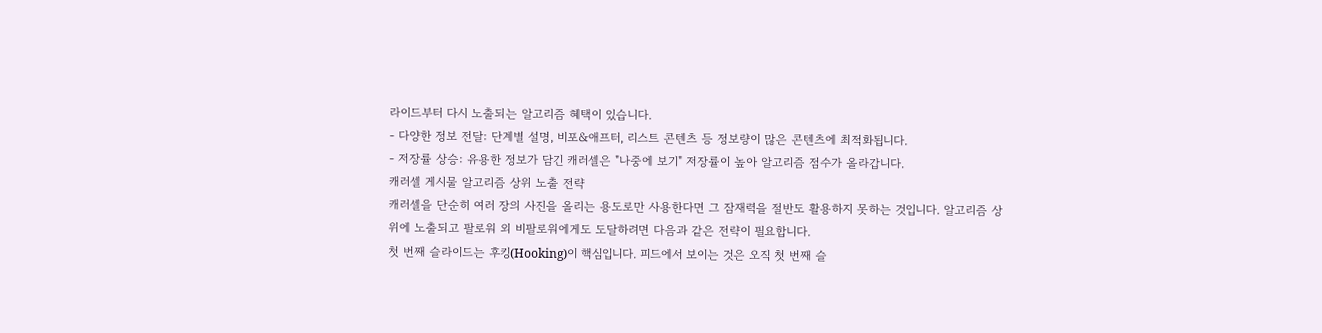라이드부터 다시 노출되는 알고리즘 혜택이 있습니다.
- 다양한 정보 전달: 단계별 설명, 비포&애프터, 리스트 콘텐츠 등 정보량이 많은 콘텐츠에 최적화됩니다.
- 저장률 상승: 유용한 정보가 담긴 캐러셀은 "나중에 보기" 저장률이 높아 알고리즘 점수가 올라갑니다.
캐러셀 게시물 알고리즘 상위 노출 전략
캐러셀을 단순히 여러 장의 사진을 올리는 용도로만 사용한다면 그 잠재력을 절반도 활용하지 못하는 것입니다. 알고리즘 상위에 노출되고 팔로워 외 비팔로워에게도 도달하려면 다음과 같은 전략이 필요합니다.
첫 번째 슬라이드는 후킹(Hooking)이 핵심입니다. 피드에서 보이는 것은 오직 첫 번째 슬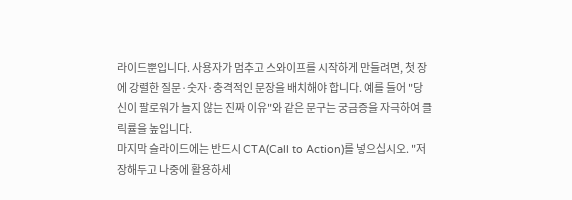라이드뿐입니다. 사용자가 멈추고 스와이프를 시작하게 만들려면, 첫 장에 강렬한 질문·숫자·충격적인 문장을 배치해야 합니다. 예를 들어 "당신이 팔로워가 늘지 않는 진짜 이유"와 같은 문구는 궁금증을 자극하여 클릭률을 높입니다.
마지막 슬라이드에는 반드시 CTA(Call to Action)를 넣으십시오. "저장해두고 나중에 활용하세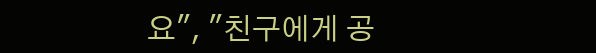요", "친구에게 공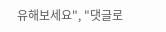유해보세요", "댓글로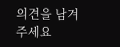의견을 남겨주세요